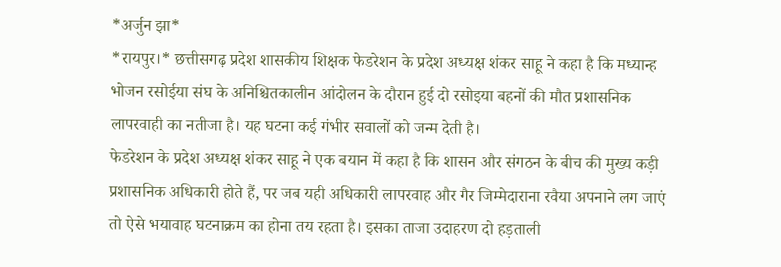*अर्जुन झा*
*रायपुर।* छत्तीसगढ़ प्रदेश शासकीय शिक्षक फेडरेशन के प्रदेश अध्यक्ष शंकर साहू ने कहा है कि मध्यान्ह भोजन रसोईया संघ के अनिश्चितकालीन आंदोलन के दौरान हुई दो रसोइया बहनों की मौत प्रशासनिक लापरवाही का नतीजा है। यह घटना कई गंभीर सवालों को जन्म देती है।
फेडरेशन के प्रदेश अध्यक्ष शंकर साहू ने एक बयान में कहा है कि शासन और संगठन के बीच की मुख्य कड़ी प्रशासनिक अधिकारी होते हैं, पर जब यही अधिकारी लापरवाह और गैर जिम्मेदाराना रवैया अपनाने लग जाएं तो ऐसे भयावाह घटनाक्रम का होना तय रहता है। इसका ताजा उदाहरण दो हड़ताली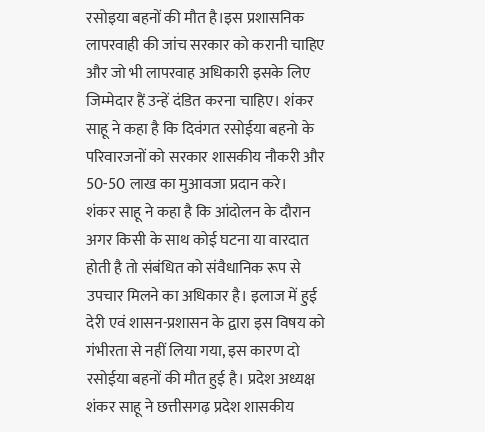रसोइया बहनों की मौत है।इस प्रशासनिक लापरवाही की जांच सरकार को करानी चाहिए और जो भी लापरवाह अधिकारी इसके लिए जिम्मेदार हैं उन्हें दंडित करना चाहिए। शंकर साहू ने कहा है कि दिवंगत रसोईया बहनो के परिवारजनों को सरकार शासकीय नौकरी और 50-50 लाख का मुआवजा प्रदान करे।
शंकर साहू ने कहा है कि आंदोलन के दौरान अगर किसी के साथ कोई घटना या वारदात होती है तो संबंधित को संवैधानिक रूप से उपचार मिलने का अधिकार है। इलाज में हुई देरी एवं शासन-प्रशासन के द्वारा इस विषय को गंभीरता से नहीं लिया गया, इस कारण दो रसोईया बहनों की मौत हुई है। प्रदेश अध्यक्ष शंकर साहू ने छत्तीसगढ़ प्रदेश शासकीय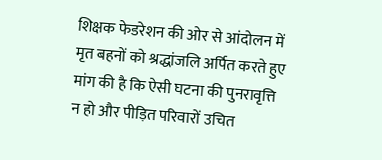शिक्षक फेडरेशन की ओर से आंदोलन में मृत बहनों को श्रद्धांजलि अर्पित करते हुए मांग की है कि ऐसी घटना की पुनरावृत्ति न हो और पीड़ित परिवारों उचित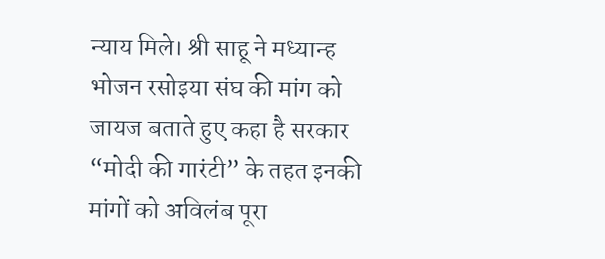न्याय मिले। श्री साहू ने मध्यान्ह भोजन रसोइया संघ की मांग को जायज बताते हुए कहा है सरकार “मोदी की गारंटी” के तहत इनकी मांगों को अविलंब पूरा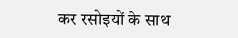कर रसोइयों के साथ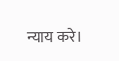न्याय करे।